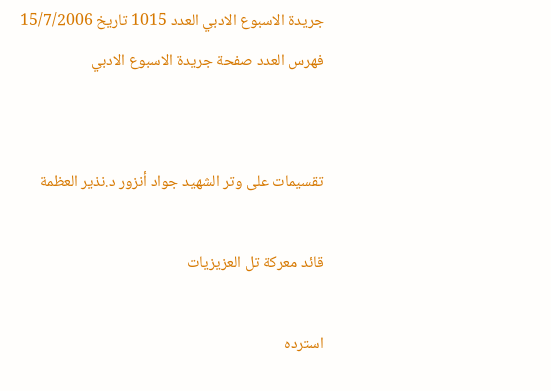جريدة الاسبوع الادبي العدد 1015 تاريخ 15/7/2006
فهرس العدد صفحة جريدة الاسبوع الادبي


تقسيمات على وتر الشهيد جواد أنزور د.نذير العظمة

قائد معركة تل العزيزيات

استرده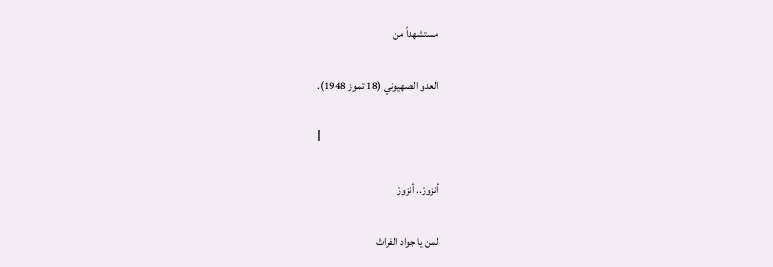مستشهداً من

العدو الصهيوني (18 تموز 1948).

I

أنزورْ.. أنزورْ

لمن يا جواد الفراتْ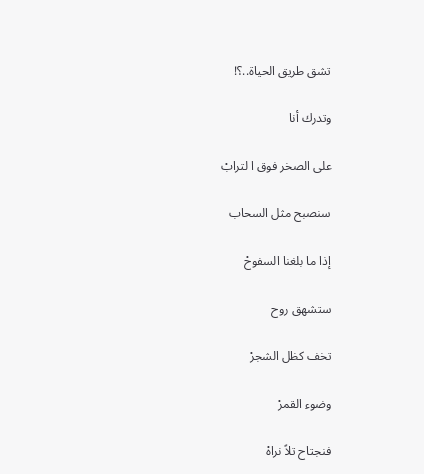تشق طريق الحياة..؟!

وتدرك أنا

على الصخر فوق ا لترابْ

سنصبح مثل السحاب

إذا ما بلغنا السفوحْ

ستشهق روح

تخف كظل الشجرْ

وضوء القمرْ

فنجتاح تلاً نراهْ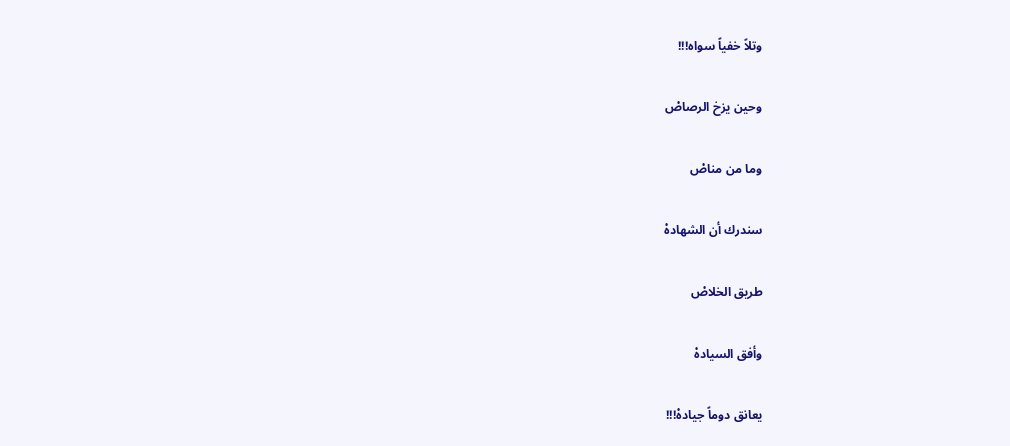وتلاً خفياً سواه!!!

وحين يزخ الرصاصْ

وما من مناصْ

سندرك أن الشهادهْ

طريق الخلاصْ

وأفق السيادهْ

يعانق دوماً جيادهْ!!!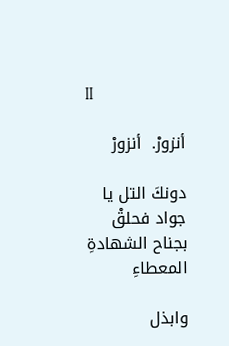II

أنزورْ.  أنزورْ

دونكَ التل يا جواد فحلقْ بجناح الشهادةِ المعطاءِ

وابذل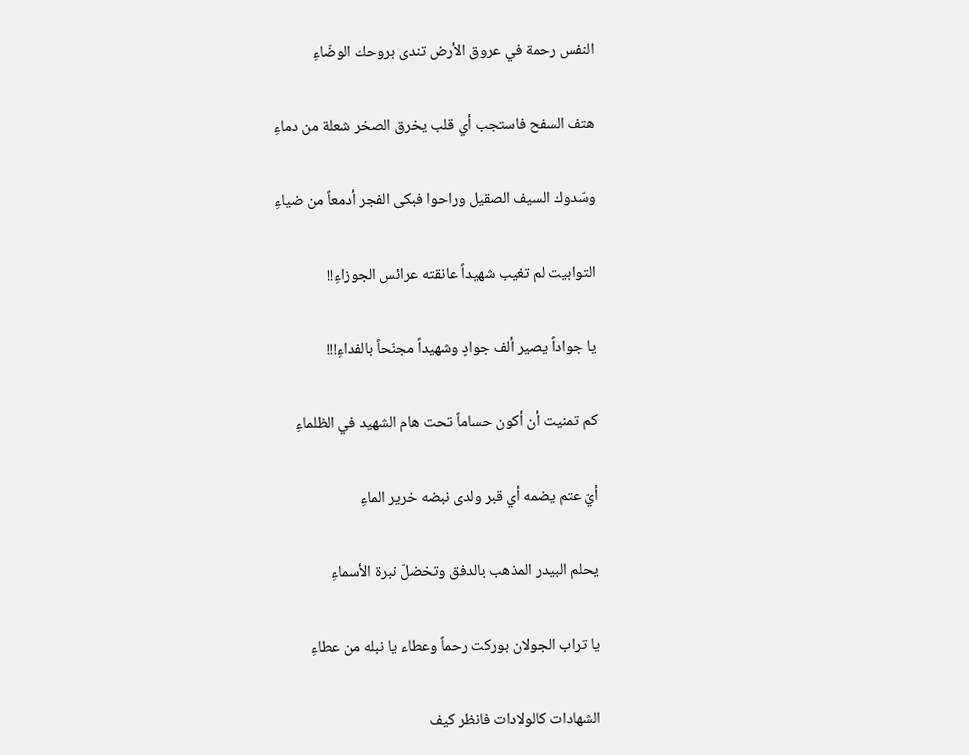النفس رحمة في عروق الأرض تندى بروحك الوضّاءِ

هتف السفح فاستجب أي قلب يخرق الصخر شعلة من دماءِ

وسّدوك السيف الصقيل وراحوا فبكى الفجر أدمعاً من ضياءِ

التوابيت لم تغيب شهيداً عانقته عرائس الجوزاءِ!!

يا جواداً يصير ألف جوادٍ وشهيداً مجنّحاً بالفداءِ!!!

كم تمنيت أن أكون حساماً تحت هام الشهيد في الظلماءِ

أيّ عتم يضمه أي قبر ولدى نبضه خرير الماءِ

يحلم البيدر المذهب بالدفق وتخضلّ نبرة الأسماءِ

يا تراب الجولان بوركت رحماً وعطاء يا نبله من عطاءِ

الشهادات كالولادات فانظر كيف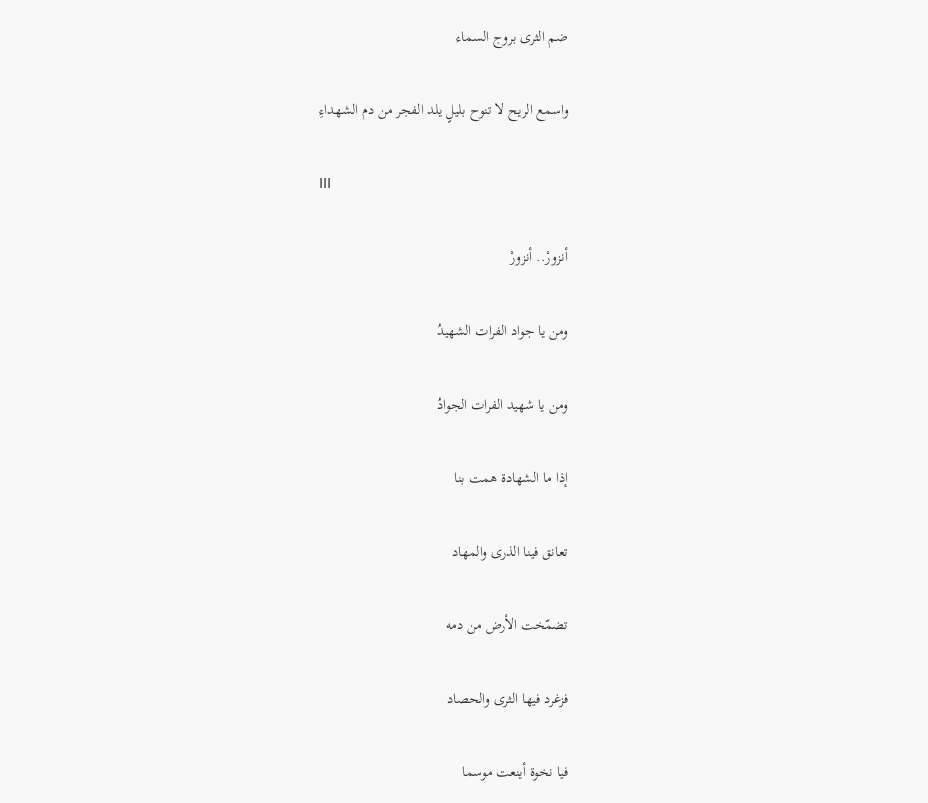ضم الثرى بروج السماء

واسمع الريح لا تنوح بليلٍ يلد الفجر من دم الشهداءِ

III

أنزورْ.. أنزورْ

ومن يا جواد الفرات الشهيدُ

ومن يا شهيد الفرات الجوادُ

إذا ما الشهادة همت بنا

تعانق فينا الذرى والمهاد

تضمّخت الأرض من دمه

فزغرد فيها الثرى والحصاد

فيا نخوة أينعت موسما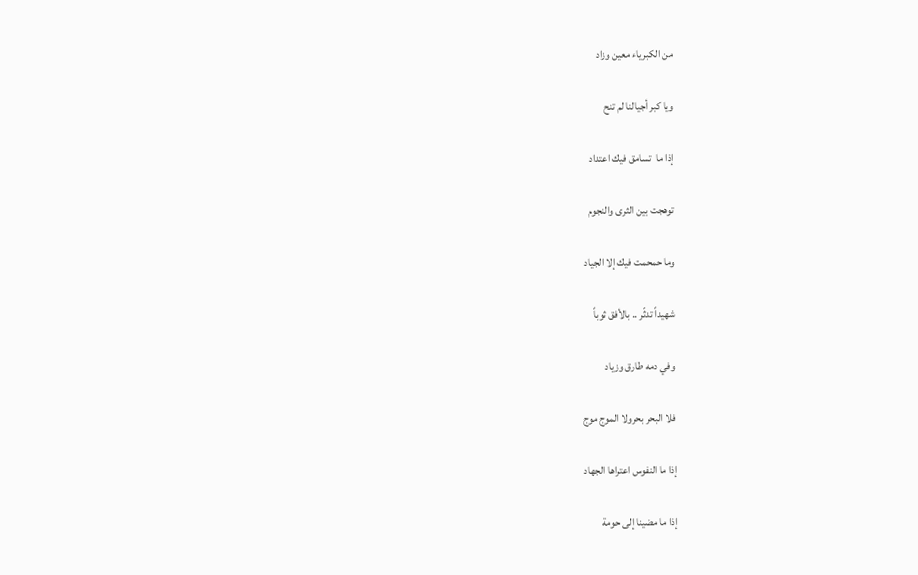من الكبرياء معين وزاد

ويا كبر أجيالنا لم تنح

إذا ما  تسامق فيك اعتداد

توهجت بين الثرى والنجوم

وما حمحمت فيك إلا الجياد

شهيداً تدثّر .. بالأفق ثوباً

وفي دمه طارق وزياد

فلا البحر بحرولا الموج موج

إذا ما النفوس اعتراها الجهاد

إذا ما مضينا إلى حومة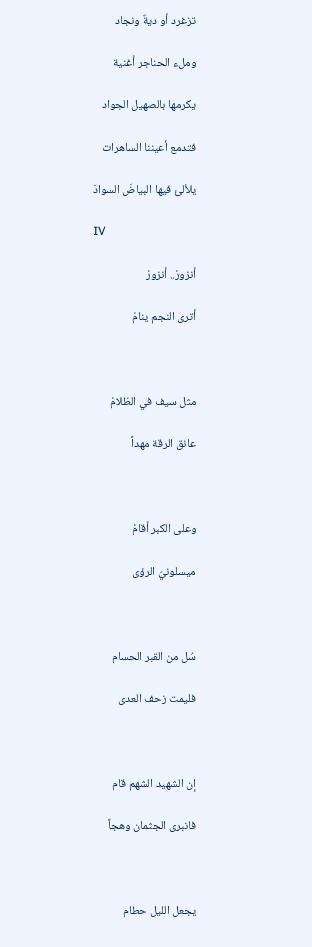تزغرد أو ديةٌ ونجاد

وملء الحناجر أغنية

يكرمها بالصهيل الجواد

فتدمع أعيننا الساهرات

يلألئ فيها البياضَ السوادَ

IV

أنزورْ.. أنزورْ

أترى النجم ينامْ



مثل سيف في الظلامْ

عانق الرقة مهداً



وعلى الكبر أقامْ

ميسلونيّ الرؤى



سُل من القبر الحسام

فليمت زحف العدى



إن الشهيد الشهم قام

فانبرى الجثمان وهجاً



يجعل الليل حطام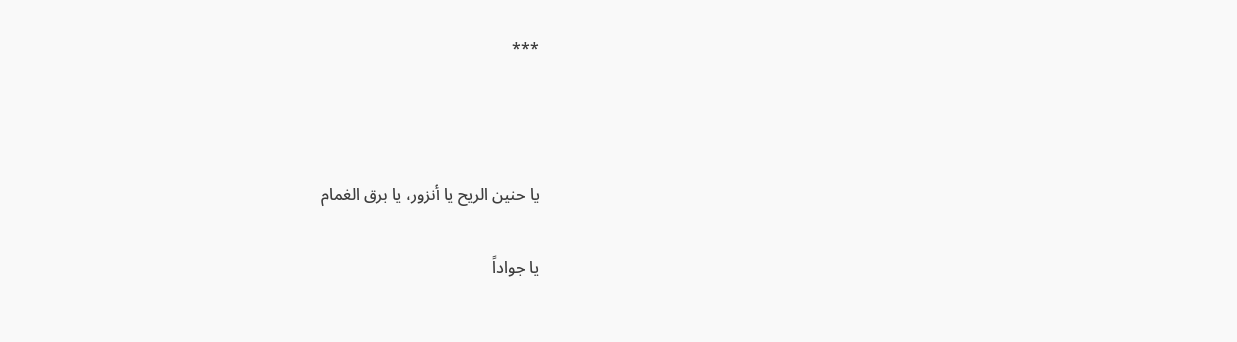***



يا حنين الريح يا أنزور، يا برق الغمام

يا جواداً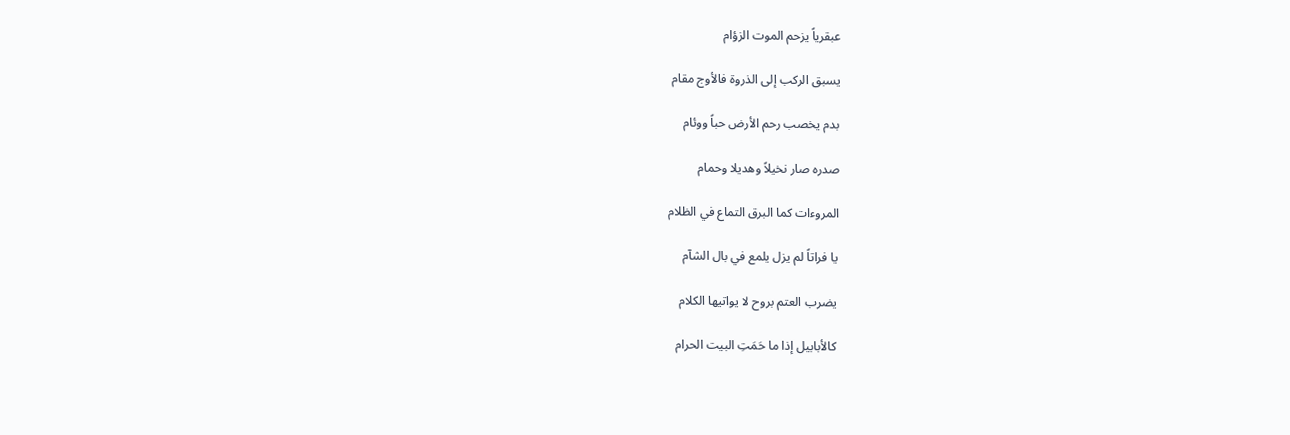عبقرياً يزحم الموت الزؤام

يسبق الركب إلى الذروة فالأوج مقام

بدم يخصب رحم الأرض حباً ووئام

صدره صار نخيلاً وهديلا وحمام

المروءات كما البرق التماع في الظلام

يا فراتاً لم يزل يلمع في بال الشآم

يضرب العتم بروح لا يواتيها الكلام

كالأبابيل إذا ما حَمَتِ البيت الحرام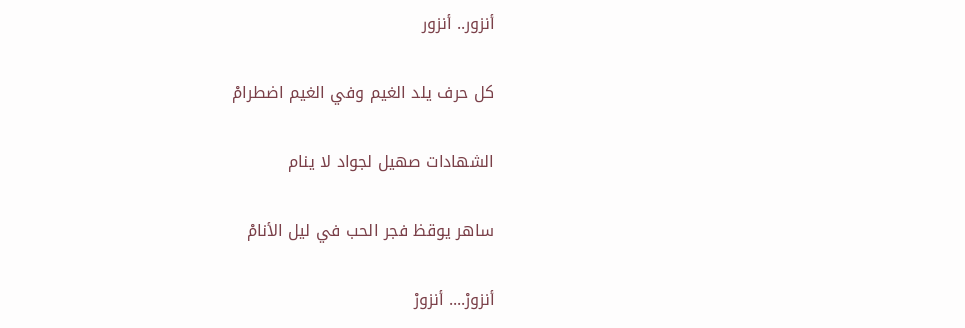أنزور.. أنزور

كل حرف يلد الغيم وفي الغيم اضطرامْ

الشهادات صهيل لجواد لا ينام

ساهر يوقظ فجر الحب في ليل الأنامْ

أنزورْ.... أنزورْ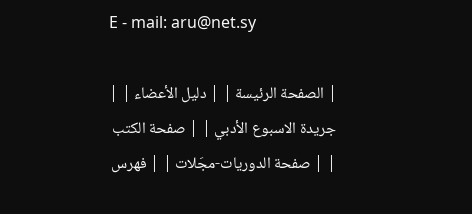E - mail: aru@net.sy

| الصفحة الرئيسة | | دليل الأعضاء | | جريدة الاسبوع الأدبي | | صفحة الكتب | | صفحة الدوريات-مجَلات | | فهرس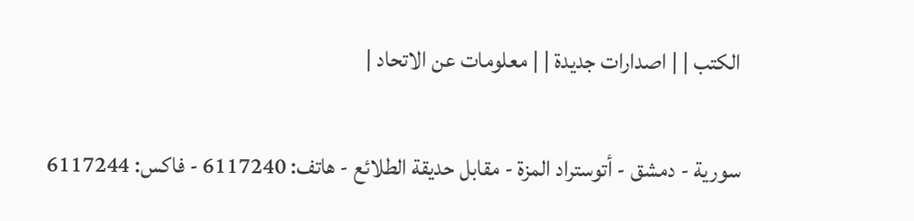الكتب | | اصدارات جديدة | | معلومات عن الاتحاد |

سورية - دمشق - أتوستراد المزة - مقابل حديقة الطلائع - هاتف: 6117240 - فاكس: 6117244